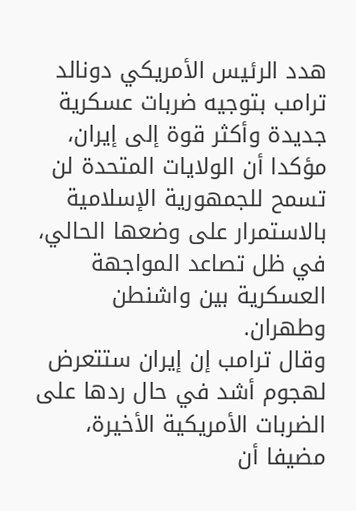هدد الرئيس الأمريكي دونالد ترامب بتوجيه ضربات عسكرية جديدة وأكثر قوة إلى إيران، مؤكدا أن الولايات المتحدة لن تسمح للجمهورية الإسلامية بالاستمرار على وضعها الحالي، في ظل تصاعد المواجهة العسكرية بين واشنطن وطهران.
وقال ترامب إن إيران ستتعرض لهجوم أشد في حال ردها على الضربات الأمريكية الأخيرة، مضيفا أن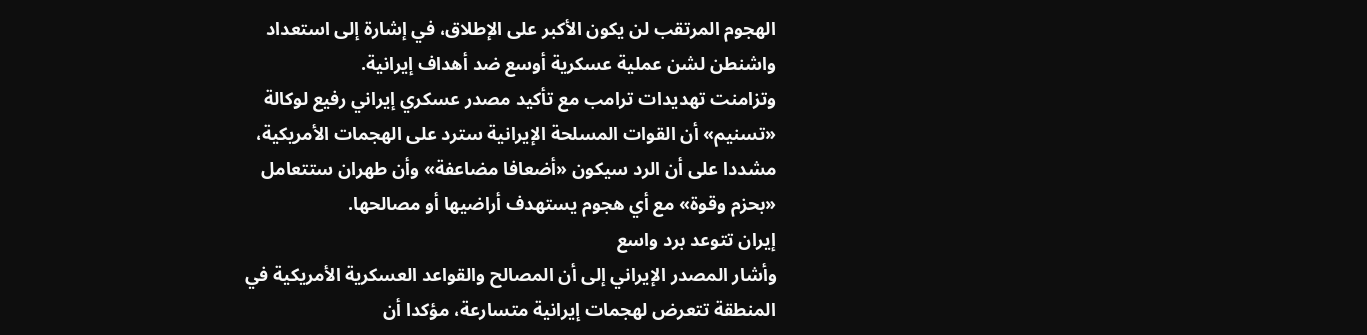الهجوم المرتقب لن يكون الأكبر على الإطلاق، في إشارة إلى استعداد واشنطن لشن عملية عسكرية أوسع ضد أهداف إيرانية.
وتزامنت تهديدات ترامب مع تأكيد مصدر عسكري إيراني رفيع لوكالة «تسنيم» أن القوات المسلحة الإيرانية سترد على الهجمات الأمريكية، مشددا على أن الرد سيكون «أضعافا مضاعفة» وأن طهران ستتعامل «بحزم وقوة» مع أي هجوم يستهدف أراضيها أو مصالحها.
إيران تتوعد برد واسع
وأشار المصدر الإيراني إلى أن المصالح والقواعد العسكرية الأمريكية في المنطقة تتعرض لهجمات إيرانية متسارعة، مؤكدا أن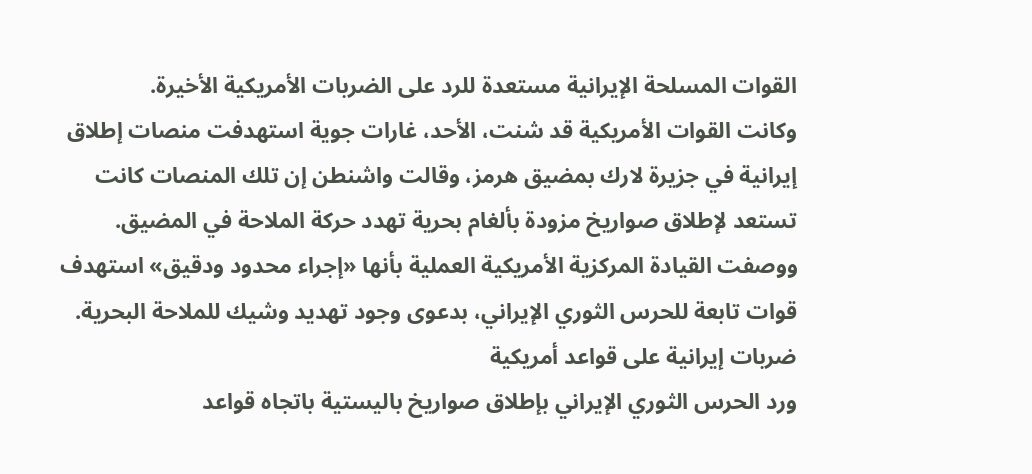القوات المسلحة الإيرانية مستعدة للرد على الضربات الأمريكية الأخيرة.
وكانت القوات الأمريكية قد شنت، الأحد، غارات جوية استهدفت منصات إطلاق إيرانية في جزيرة لارك بمضيق هرمز، وقالت واشنطن إن تلك المنصات كانت تستعد لإطلاق صواريخ مزودة بألغام بحرية تهدد حركة الملاحة في المضيق.
ووصفت القيادة المركزية الأمريكية العملية بأنها «إجراء محدود ودقيق» استهدف قوات تابعة للحرس الثوري الإيراني، بدعوى وجود تهديد وشيك للملاحة البحرية.
ضربات إيرانية على قواعد أمريكية
ورد الحرس الثوري الإيراني بإطلاق صواريخ باليستية باتجاه قواعد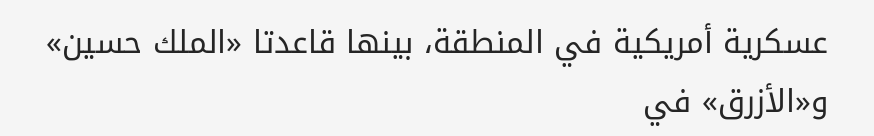عسكرية أمريكية في المنطقة، بينها قاعدتا «الملك حسين» و«الأزرق» في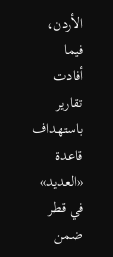الأردن، فيما أفادت تقارير باستهداف قاعدة «العديد» في قطر ضمن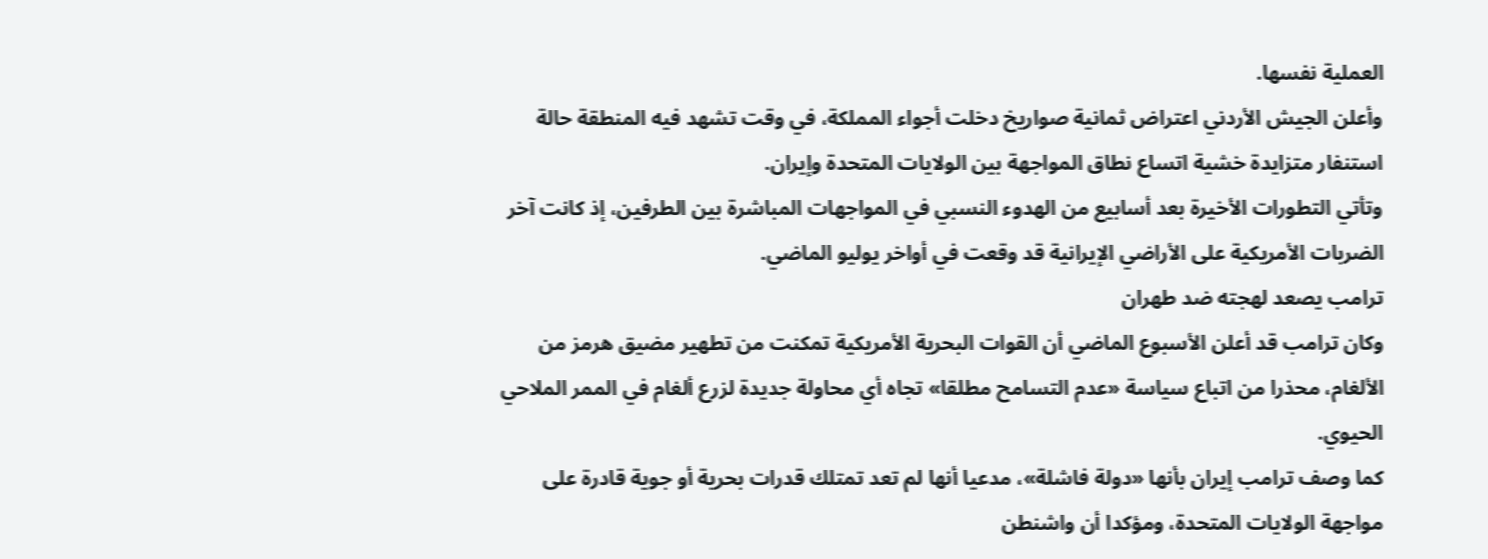العملية نفسها.
وأعلن الجيش الأردني اعتراض ثمانية صواريخ دخلت أجواء المملكة، في وقت تشهد فيه المنطقة حالة استنفار متزايدة خشية اتساع نطاق المواجهة بين الولايات المتحدة وإيران.
وتأتي التطورات الأخيرة بعد أسابيع من الهدوء النسبي في المواجهات المباشرة بين الطرفين، إذ كانت آخر الضربات الأمريكية على الأراضي الإيرانية قد وقعت في أواخر يوليو الماضي.
ترامب يصعد لهجته ضد طهران
وكان ترامب قد أعلن الأسبوع الماضي أن القوات البحرية الأمريكية تمكنت من تطهير مضيق هرمز من الألغام، محذرا من اتباع سياسة «عدم التسامح مطلقا» تجاه أي محاولة جديدة لزرع ألغام في الممر الملاحي الحيوي.
كما وصف ترامب إيران بأنها «دولة فاشلة»، مدعيا أنها لم تعد تمتلك قدرات بحرية أو جوية قادرة على مواجهة الولايات المتحدة، ومؤكدا أن واشنطن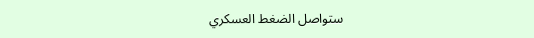ستواصل الضغط العسكري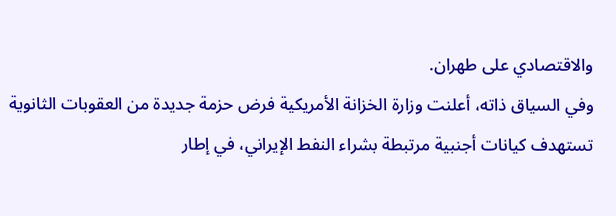والاقتصادي على طهران.
وفي السياق ذاته، أعلنت وزارة الخزانة الأمريكية فرض حزمة جديدة من العقوبات الثانوية تستهدف كيانات أجنبية مرتبطة بشراء النفط الإيراني، في إطار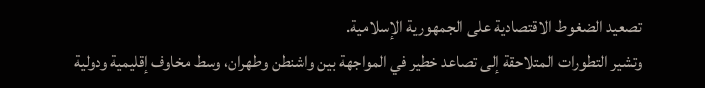تصعيد الضغوط الاقتصادية على الجمهورية الإسلامية.
وتشير التطورات المتلاحقة إلى تصاعد خطير في المواجهة بين واشنطن وطهران، وسط مخاوف إقليمية ودولية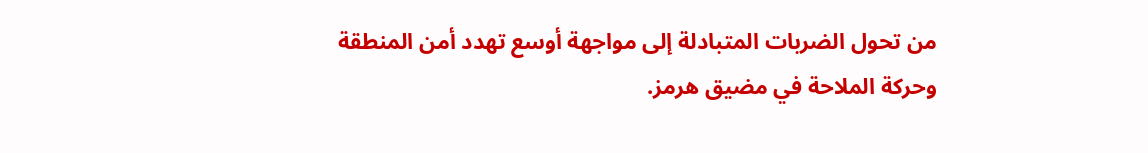من تحول الضربات المتبادلة إلى مواجهة أوسع تهدد أمن المنطقة وحركة الملاحة في مضيق هرمز.